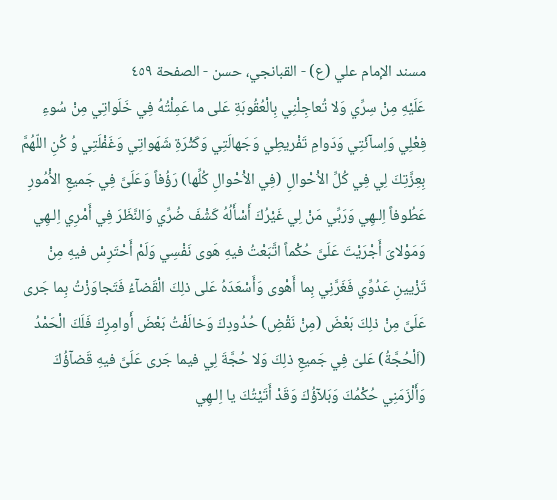مسند الإمام علي (ع) - القبانجي، حسن - الصفحة ٤٥٩
عَلَيْهِ مِنْ سِرِّي وَلا تُعاجِلْنِي بِالْعُقُوبَةِ عَلى ما عَمِلْتُهُ فِي خَلَواتِي مِنْ سُوءِ فِعْلِي وَاِسآئَتِي وَدَوامِ تَفْريطِي وَجَهالَتِي وَكَثْرَةِ شَهَواتِي وَغَفْلَتِي وُ كُنِ اللّهُمَّ بِعِزَّتِكَ لِي فِي كُلِّ الاَْحْوالِ (فِي الاَْحْوالِ كُلِّها) رَؤُفاً وَعَلَىَّ فِي جَميعِ الاُْمُورِ عَطُوفاً اِلـهِي وَرَبِّي مَنْ لِي غَيْرُكَ أَسْأَلُهُ كَشْفَ ضُرِّي وَالنَّظَرَ فِي أَمْرِي اِلـهِي وَمَوْلاىَ أَجْرَيْتَ عَلَىَّ حُكْماً اتَّبَعْتُ فيهِ هَوى نَفْسِي وَلَمْ أَحْتَرِسْ فيهِ مِنْ تَزْيينِ عَدُوِّي فَغَرَّنِي بِما أَهْوى وَأَسْعَدَهُ عَلى ذلِكَ الْقَضآءُ فَتَجاوَزْتُ بِما جَرى عَلَىَّ مِنْ ذلِكَ بَعْضَ (مِنْ نَقْضِ) حُدُودِكَ وَخالَفْتُ بَعْضَ أَوامِرِكَ فَلَكَ الْحَمْدُ (اَلْحُجَّةُ) عَلىّ فِي جَميعِ ذلِكَ وَلا حُجَّةَ لِي فيما جَرى عَلَىَّ فيهِ قَضآؤُكَ وَأَلْزَمَنِي حُكْمُكَ وَبَلآؤُكَ وَقَدْ أَتَيْتُكَ يا اِلـهِي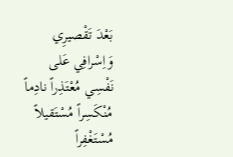بَعْدَ تَقْصيرِي وَاِسْرافِي عَلى نَفْسِي مُعْتَذِراً نادِماً مُنْكَسِراً مُسْتَقيلاً مُسْتَغْفِراً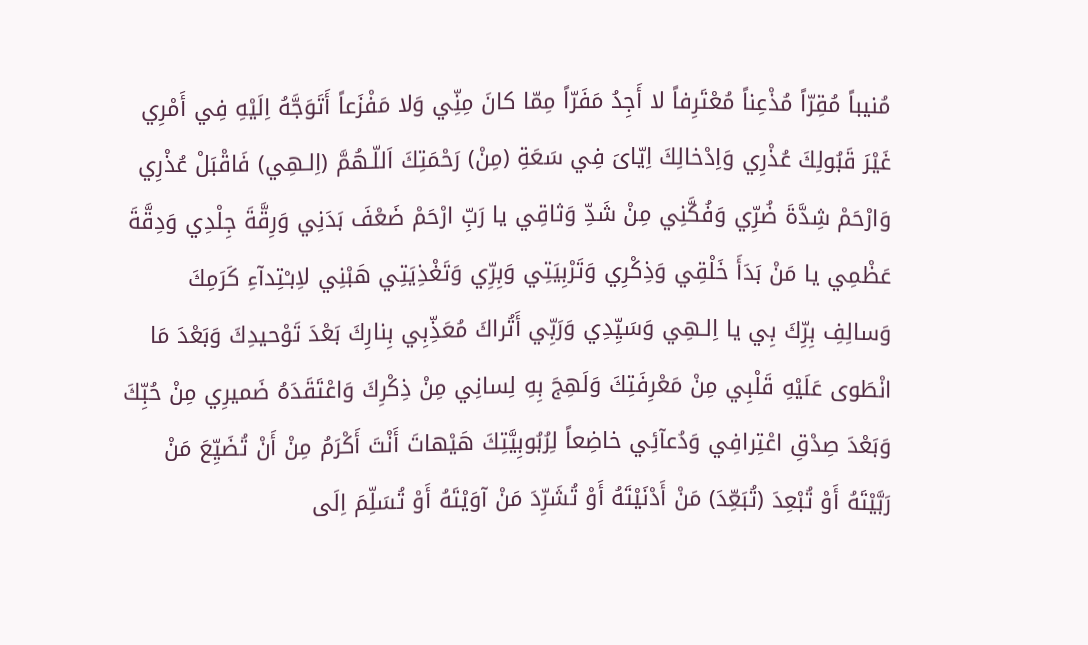مُنيباً مُقِرّاً مُذْعِناً مُعْتَرِفاً لا أَجِدُ مَفَرّاً مِمّا كانَ مِنِّي وَلا مَفْزَعاً أَتَوَجَّهُ اِلَيْهِ فِي أَمْرِي غَيْرَ قَبُولِكَ عُذْرِي وَاِدْخالِكَ اِيّاىَ فِي سَعَةِ (مِنْ) رَحْمَتِكَ اَللّـهُمَّ (اِلـهِي) فَاقْبَلْ عُذْرِي وَارْحَمْ شِدَّةَ ضُرِّي وَفُكَّنِي مِنْ شَدِّ وَثاقِي يا رَبِّ ارْحَمْ ضَعْفَ بَدَنِي وَرِقَّةَ جِلْدِي وَدِقَّةَ عَظْمِي يا مَنْ بَدَأَ خَلْقِي وَذِكْرِي وَتَرْبِيَتِي وَبِرِّي وَتَغْذِيَتِي هَبْنِي لاِبـْتِدآءِ كَرَمِكَ وَسالِفِ بِرِّكَ بِي يا اِلـهِي وَسَيِّدِي وَرَبِّي أَتُراكَ مُعَذِّبِي بِنارِكَ بَعْدَ تَوْحيدِكَ وَبَعْدَ مَا انْطَوى عَلَيْهِ قَلْبِي مِنْ مَعْرِفَتِكَ وَلَهِجَ بِهِ لِسانِي مِنْ ذِكْرِكَ وَاعْتَقَدَهُ ضَميرِي مِنْ حُبِّكَ وَبَعْدَ صِدْقِ اعْتِرافِي وَدُعآئِي خاضِعاً لِرُبُوبِيَّتِكَ هَيْهاتَ أَنْتَ أَكْرَمُ مِنْ أَنْ تُضَيِّعَ مَنْ رَبَّيْتَهُ أَوْ تُبْعِدَ (تُبَعِّدَ) مَنْ أَدْنَيْتَهُ أَوْ تُشَرِّدَ مَنْ آوَيْتَهُ أَوْ تُسَلِّمَ اِلَى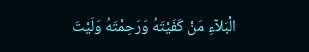الْبَلآءِ مَنْ كَفَيْتَهُ وَرَحِمْتَهُ وَلَيْتَ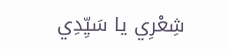شِعْرِي يا سَيِّدِي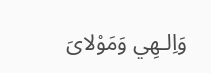وَاِلـهِي وَمَوْلاىَ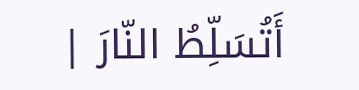أَتُسَلِّطُ النّارَ |